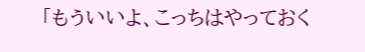「もういいよ、こっちはやっておく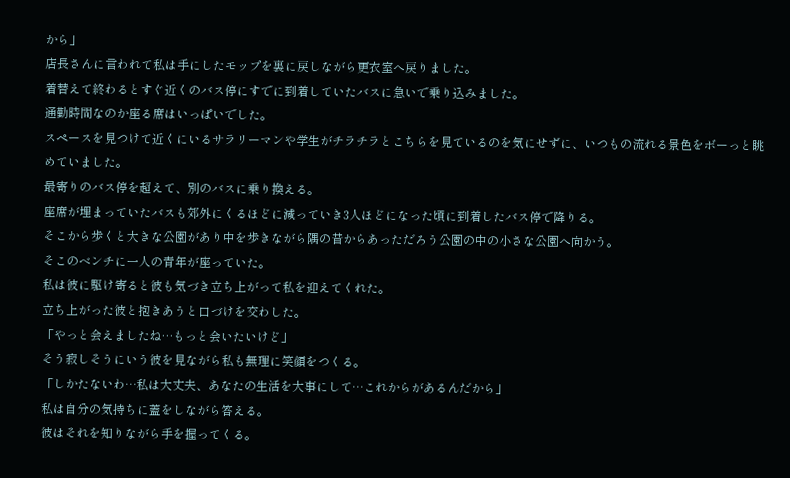から」
店長さんに言われて私は手にしたモップを裏に戻しながら更衣室へ戻りました。
着替えて終わるとすぐ近くのバス停にすでに到着していたバスに急いで乗り込みました。
通勤時間なのか座る席はいっぱいでした。
スペースを見つけて近くにいるサラリーマンや学生がチラチラとこちらを見ているのを気にせずに、いつもの流れる景色をボーっと眺めていました。
最寄りのバス停を超えて、別のバスに乗り換える。
座席が埋まっていたバスも郊外にくるほどに減っていき3人ほどになった頃に到着したバス停で降りる。
そこから歩くと大きな公園があり中を歩きながら隅の昔からあっただろう公園の中の小さな公園へ向かう。
そこのベンチに一人の青年が座っていた。
私は彼に駆け寄ると彼も気づき立ち上がって私を迎えてくれた。
立ち上がった彼と抱きあうと口づけを交わした。
「やっと会えましたね…もっと会いたいけど」
そう寂しそうにいう彼を見ながら私も無理に笑顔をつくる。
「しかたないわ…私は大丈夫、あなたの生活を大事にして…これからがあるんだから」
私は自分の気持ちに蓋をしながら答える。
彼はそれを知りながら手を握ってくる。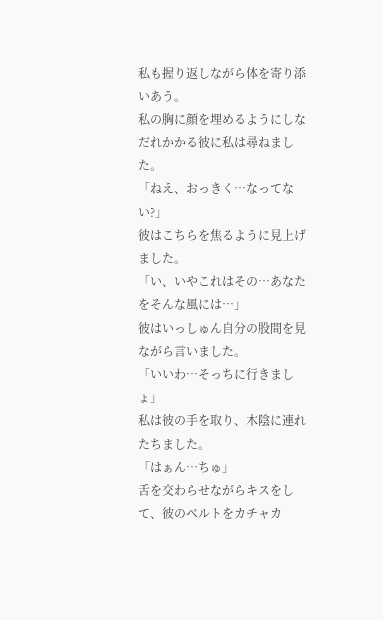私も握り返しながら体を寄り添いあう。
私の胸に顔を埋めるようにしなだれかかる彼に私は尋ねました。
「ねえ、おっきく…なってない?」
彼はこちらを焦るように見上げました。
「い、いやこれはその…あなたをそんな風には…」
彼はいっしゅん自分の股間を見ながら言いました。
「いいわ…そっちに行きましょ」
私は彼の手を取り、木陰に連れたちました。
「はぁん…ちゅ」
舌を交わらせながらキスをして、彼のベルトをカチャカ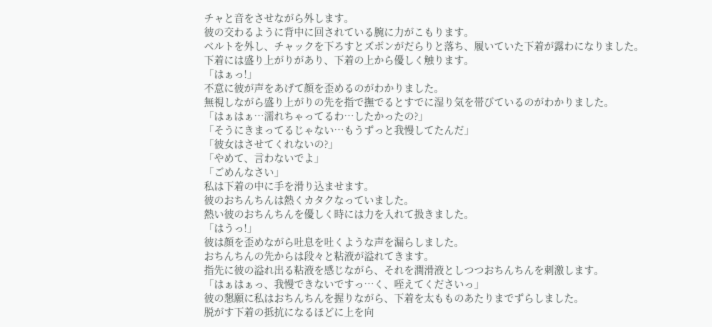チャと音をさせながら外します。
彼の交わるように背中に回されている腕に力がこもります。
ベルトを外し、チャックを下ろすとズボンがだらりと落ち、履いていた下着が露わになりました。
下着には盛り上がりがあり、下着の上から優しく触ります。
「はぁっ!」
不意に彼が声をあげて顔を歪めるのがわかりました。
無視しながら盛り上がりの先を指で撫でるとすでに湿り気を帯びているのがわかりました。
「はぁはぁ…濡れちゃってるわ…したかったの?」
「そうにきまってるじゃない…もうずっと我慢してたんだ」
「彼女はさせてくれないの?」
「やめて、言わないでよ」
「ごめんなさい」
私は下着の中に手を滑り込ませます。
彼のおちんちんは熱くカタクなっていました。
熱い彼のおちんちんを優しく時には力を入れて扱きました。
「はうっ!」
彼は顔を歪めながら吐息を吐くような声を漏らしました。
おちんちんの先からは段々と粘液が溢れてきます。
指先に彼の溢れ出る粘液を感じながら、それを潤滑液としつつおちんちんを刺激します。
「はぁはぁっ、我慢できないですっ…く、咥えてくださいっ」
彼の懇願に私はおちんちんを握りながら、下着を太もものあたりまでずらしました。
脱がす下着の抵抗になるほどに上を向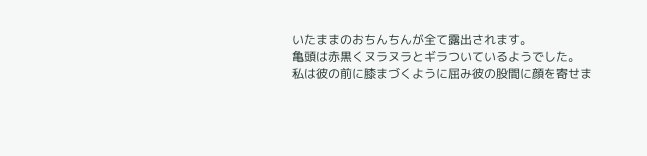いたままのおちんちんが全て露出されます。
亀頭は赤黒くヌラヌラとギラついているようでした。
私は彼の前に膝まづくように屈み彼の股間に顔を寄せま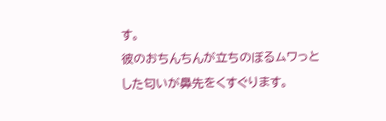す。
彼のおちんちんが立ちのぼるムワっとした匂いが鼻先をくすぐります。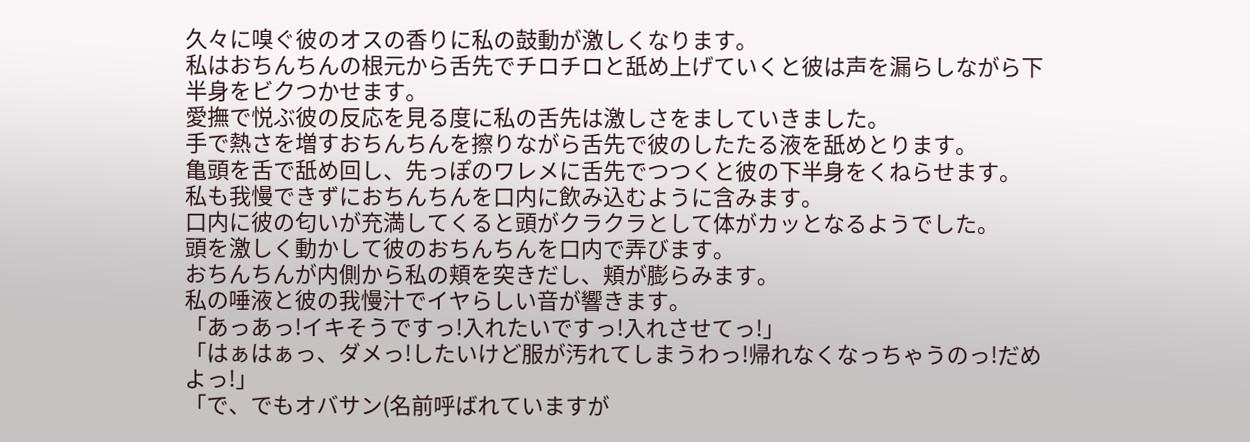久々に嗅ぐ彼のオスの香りに私の鼓動が激しくなります。
私はおちんちんの根元から舌先でチロチロと舐め上げていくと彼は声を漏らしながら下半身をビクつかせます。
愛撫で悦ぶ彼の反応を見る度に私の舌先は激しさをましていきました。
手で熱さを増すおちんちんを擦りながら舌先で彼のしたたる液を舐めとります。
亀頭を舌で舐め回し、先っぽのワレメに舌先でつつくと彼の下半身をくねらせます。
私も我慢できずにおちんちんを口内に飲み込むように含みます。
口内に彼の匂いが充満してくると頭がクラクラとして体がカッとなるようでした。
頭を激しく動かして彼のおちんちんを口内で弄びます。
おちんちんが内側から私の頬を突きだし、頬が膨らみます。
私の唾液と彼の我慢汁でイヤらしい音が響きます。
「あっあっ!イキそうですっ!入れたいですっ!入れさせてっ!」
「はぁはぁっ、ダメっ!したいけど服が汚れてしまうわっ!帰れなくなっちゃうのっ!だめよっ!」
「で、でもオバサン(名前呼ばれていますが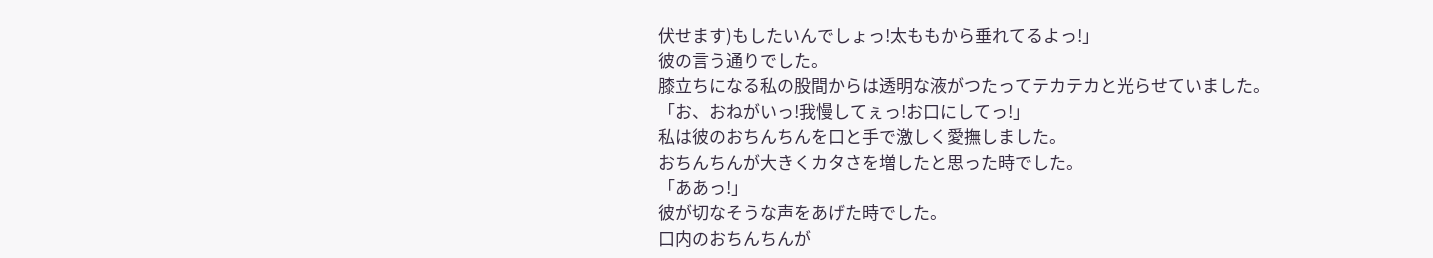伏せます)もしたいんでしょっ!太ももから垂れてるよっ!」
彼の言う通りでした。
膝立ちになる私の股間からは透明な液がつたってテカテカと光らせていました。
「お、おねがいっ!我慢してぇっ!お口にしてっ!」
私は彼のおちんちんを口と手で激しく愛撫しました。
おちんちんが大きくカタさを増したと思った時でした。
「ああっ!」
彼が切なそうな声をあげた時でした。
口内のおちんちんが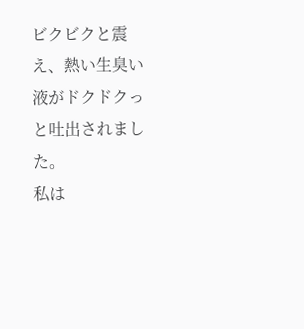ビクビクと震え、熱い生臭い液がドクドクっと吐出されました。
私は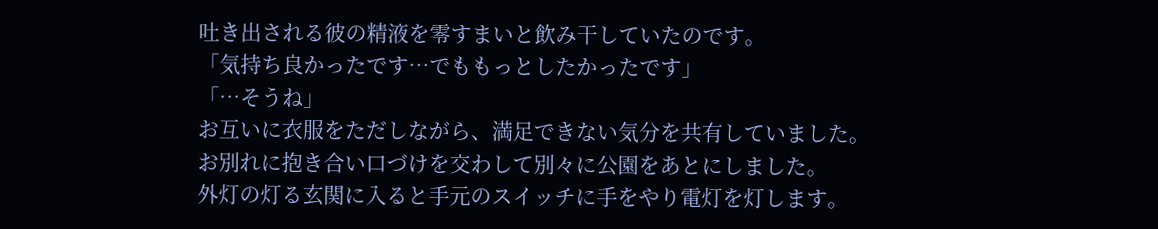吐き出される彼の精液を零すまいと飲み干していたのです。
「気持ち良かったです…でももっとしたかったです」
「…そうね」
お互いに衣服をただしながら、満足できない気分を共有していました。
お別れに抱き合い口づけを交わして別々に公園をあとにしました。
外灯の灯る玄関に入ると手元のスイッチに手をやり電灯を灯します。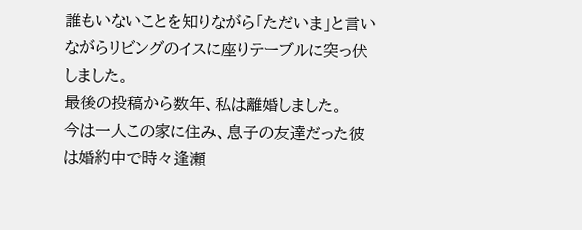誰もいないことを知りながら「ただいま」と言いながらリビングのイスに座りテーブルに突っ伏しました。
最後の投稿から数年、私は離婚しました。
今は一人この家に住み、息子の友達だった彼は婚約中で時々逢瀬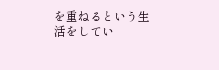を重ねるという生活をしてい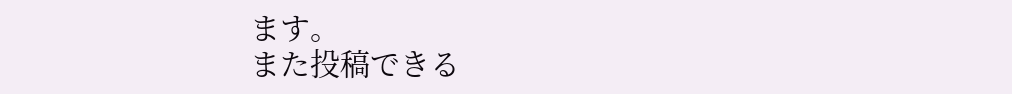ます。
また投稿できる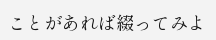ことがあれば綴ってみよ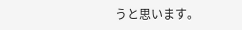うと思います。